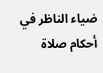ضياء الناظر في أحكام صلاة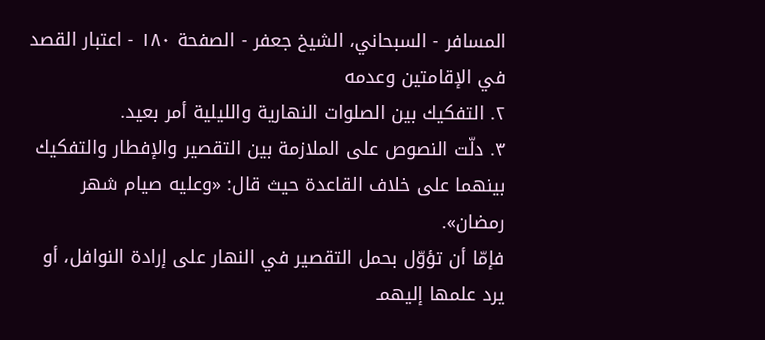المسافر - السبحاني، الشيخ جعفر - الصفحة ١٨٠ - اعتبار القصد في الإقامتين وعدمه
٢. التفكيك بين الصلوات النهارية والليلية أمر بعيد.
٣. دلّت النصوص على الملازمة بين التقصير والإفطار والتفكيك بينهما على خلاف القاعدة حيث قال: «وعليه صيام شهر رمضان».
فإمّا أن تؤوّل بحمل التقصير في النهار على إرادة النوافل، أو يرد علمها إليهمـ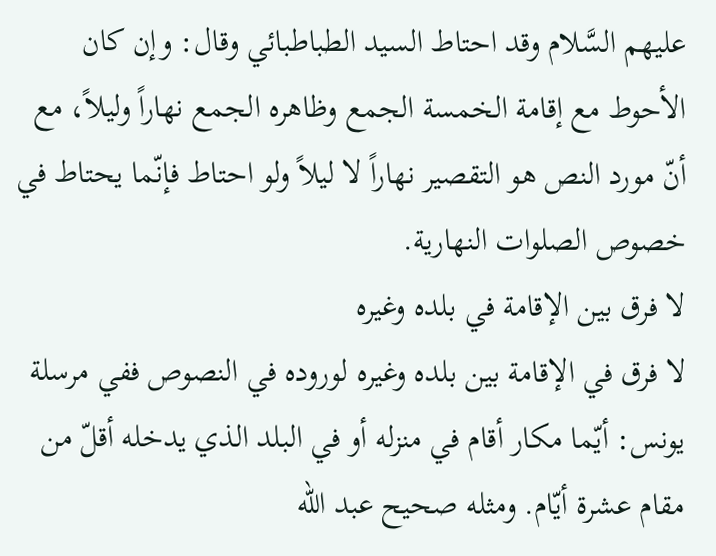عليهم السَّلام وقد احتاط السيد الطباطبائي وقال: وإن كان الأحوط مع إقامة الخمسة الجمع وظاهره الجمع نهاراً وليلاً، مع أنّ مورد النص هو التقصير نهاراً لا ليلاً ولو احتاط فإنّما يحتاط في خصوص الصلوات النهارية.
لا فرق بين الإقامة في بلده وغيره
لا فرق في الإقامة بين بلده وغيره لوروده في النصوص ففي مرسلة يونس: أيّما مكار أقام في منزله أو في البلد الذي يدخله أقلّ من مقام عشرة أيّام. ومثله صحيح عبد اللّه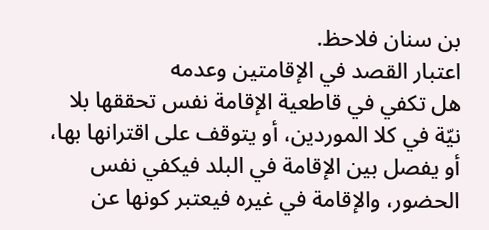بن سنان فلاحظ.
اعتبار القصد في الإقامتين وعدمه
هل تكفي في قاطعية الإقامة نفس تحققها بلا نيّة في كلا الموردين، أو يتوقف على اقترانها بها، أو يفصل بين الإقامة في البلد فيكفي نفس الحضور، والإقامة في غيره فيعتبر كونها عن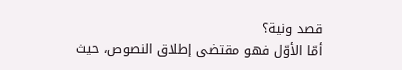قصد ونية؟
أمّا الأوّل فهو مقتضى إطلاق النصوص، حيث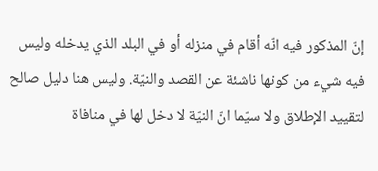إنّ المذكور فيه انّه أقام في منزله أو في البلد الذي يدخله وليس فيه شيء من كونها ناشئة عن القصد والنيّة. وليس هنا دليل صالح لتقييد الإطلاق ولا سيّما انّ النيّة لا دخل لها في منافاة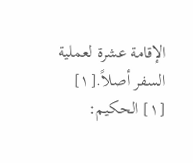الإقامة عشرة لعملية السفر أصلاً.[١]
[١] الحكيم: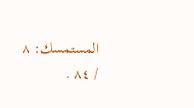المستمسك: ٨ / ٨٤ .